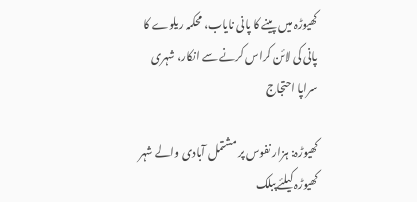کھیوڑہ میں پینے کا پانی نایاب، محکمہ ریلوے کا پانی کی لائن کراس کرنے سے انکار، شہری سراپا احتجاج

کھیوڑہ: ہزار نفوس پر مشتمل آبادی والے شہر کھیوڑہ کیلئےپبلک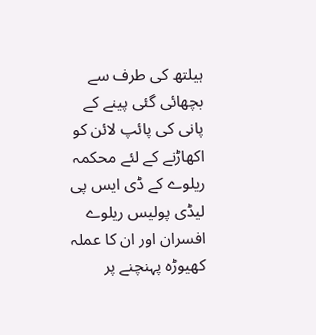ہیلتھ کی طرف سے بچھائی گئی پینے کے پانی کی پائپ لائن کو اکھاڑنے کے لئے محکمہ ریلوے کے ڈی ایس پی لیڈی پولیس ریلوے افسران اور ان کا عملہ کھیوڑہ پہنچنے پر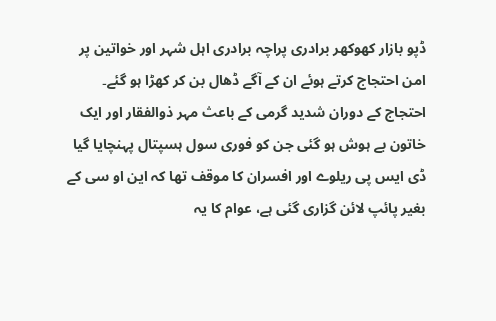ڈپو بازار کھوکھر برادری پراچہ برادری اہل شہر اور خواتین پر امن احتجاج کرتے ہوئے ان کے آگے ڈھال بن کر کھڑا ہو گئے۔
احتجاج کے دوران شدید گرمی کے باعث مہر ذوالفقار اور ایک خاتون بے ہوش ہو گئی جن کو فوری سول ہسپتال پہنچایا گیا
ڈی ایس پی ریلوے اور افسران کا موقف تھا کہ این او سی کے بغیر پائپ لائن گزاری گئی ہے، عوام کا یہ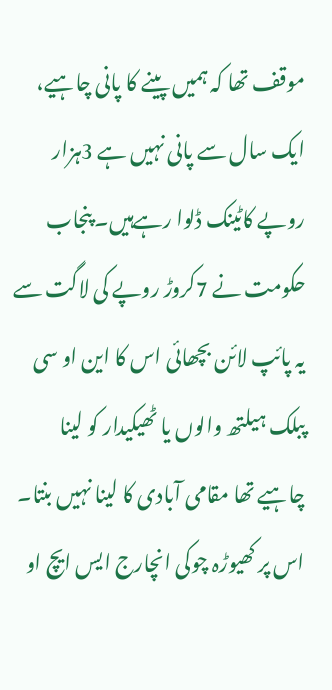موقف تھا کہ ہمیں پینے کا پانی چاہیے، ایک سال سے پانی نہیں ہے 3ہزار روپے کاٹینک ڈلوا رہےہیں۔ پنجاب حکومت نے 7کروڑ روپے کی لاگت سے یہ پائپ لائن بچھائی اس کا این او سی پبلک ہیلتھ والوں یا ٹھیکیدار کو لینا چاہیے تھا مقامی آبادی کا لینا نہیں بنتا۔
اس پر کھیوڑہ چوکی انچارج ایس ایچ او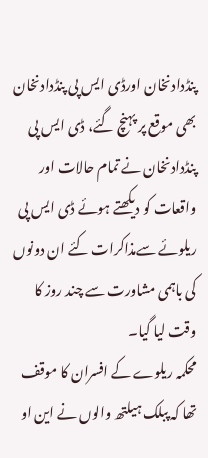پنڈدادنخان اورڈی ایس پی پنڈدادنخان بھی موقع پر پہنچ گئے، ڈی ایس پی پنڈدادنخان نے تمام حالات اور واقعات کو دیکھتے ہوئے ڈی ایس پی ریلوئے سےمذاکرات کئے ان دونوں کی باہمی مشاورت سے چند روز کا وقت لیا گیا۔
محکمہ ریلوے کے افسران کا موقف تھا کہ پبلک ہیلتھ والوں نے این او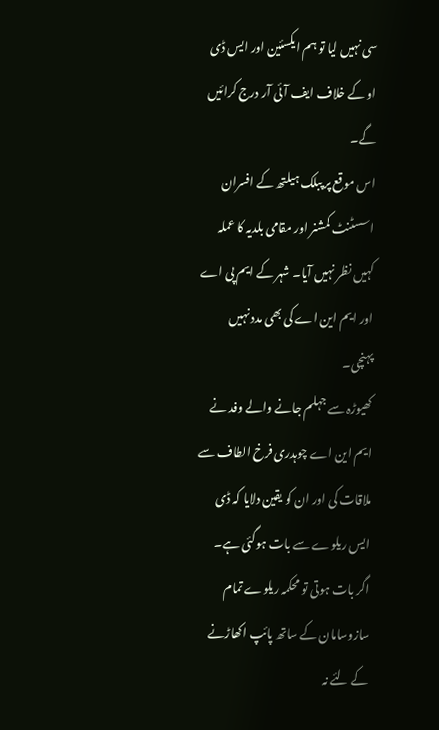سی نہیں لیا تو ہم ایکسئین اور ایس ڈی او کے خلاف ایف آئی آر درج کرائیں گے۔
اس موقع پر پبلک ہیلتھ کے افسران اسسٹنٹ کمشنر اور مقامی بلدیہ کا عملہ کہیں نظر نہیں آیا۔ شہر کے ایم پی اے اور ایم این اے کی بھی مدد نہیں پہنچی۔
کھیوڑہ سے جہلم جانے والے وفد نے ایم این اے چوہدری فرخ الطاف سے ملاقات کی اور ان کو یقین دلایا کہ ڈی ایس ریلوے سے بات ہوگئی ہے۔
اگر بات ہوتی تو محکمہ ریلوے تمام سازوسامان کے ساتھ پائپ اکھاڑنے کے لئے نہ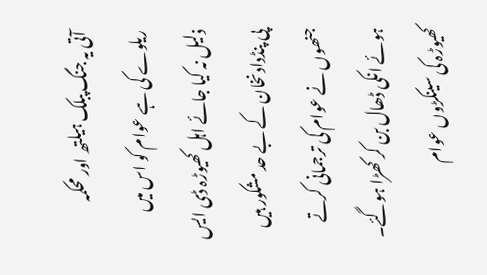آتی یہ جنگ پبلک ہیلتھ اور محکمہ ریلوے کی ہے عوام کو اس میں ذلیل نہ کیا جائے اہل کھیوڑہ ڈی ایس پی پنڈدادنخان کے بے حد مشکور ہیں جنھوں نے عوام کی ترجمانی کرتے ہوئے انکی ڈھال بن کر کھڑا ہوگئے۔
کھیوڑہ کی سینکڑوں عوام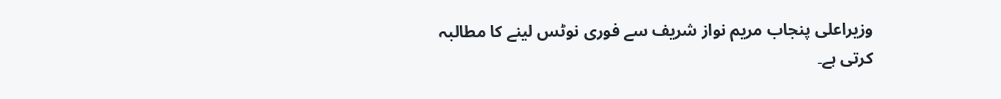وزیراعلی پنجاب مریم نواز شریف سے فوری نوٹس لینے کا مطالبہ کرتی ہے۔